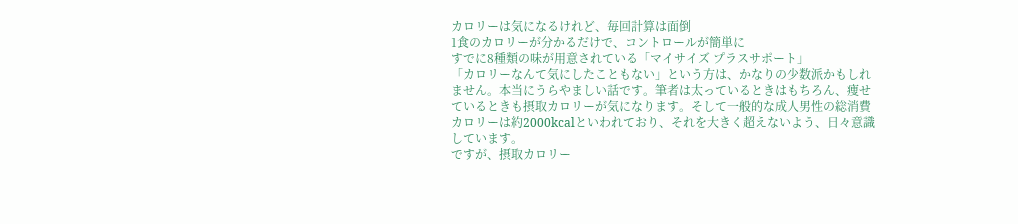カロリーは気になるけれど、毎回計算は面倒
1食のカロリーが分かるだけで、コントロールが簡単に
すでに8種類の味が用意されている「マイサイズ プラスサポート」
「カロリーなんて気にしたこともない」という方は、かなりの少数派かもしれません。本当にうらやましい話です。筆者は太っているときはもちろん、痩せているときも摂取カロリーが気になります。そして一般的な成人男性の総消費カロリーは約2000kcalといわれており、それを大きく超えないよう、日々意識しています。
ですが、摂取カロリー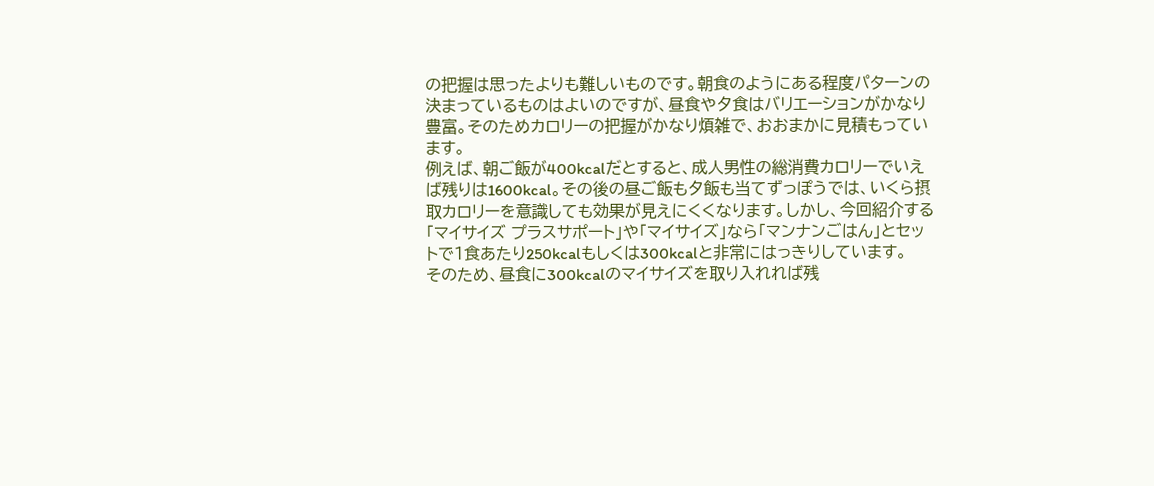の把握は思ったよりも難しいものです。朝食のようにある程度パターンの決まっているものはよいのですが、昼食や夕食はバリエーションがかなり豊富。そのためカロリーの把握がかなり煩雑で、おおまかに見積もっています。
例えば、朝ご飯が400kcalだとすると、成人男性の総消費カロリーでいえば残りは1600kcal。その後の昼ご飯も夕飯も当てずっぽうでは、いくら摂取カロリーを意識しても効果が見えにくくなります。しかし、今回紹介する「マイサイズ プラスサポート」や「マイサイズ」なら「マンナンごはん」とセットで1食あたり250kcalもしくは300kcalと非常にはっきりしています。
そのため、昼食に300kcalのマイサイズを取り入れれば残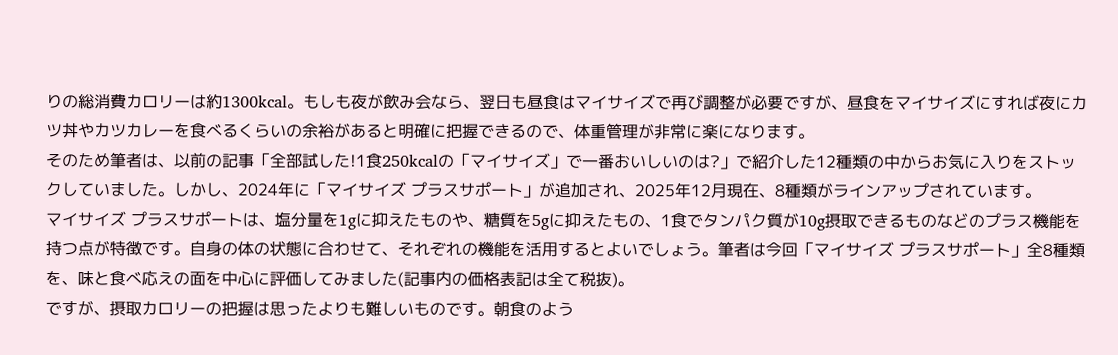りの総消費カロリーは約1300kcal。もしも夜が飲み会なら、翌日も昼食はマイサイズで再び調整が必要ですが、昼食をマイサイズにすれば夜にカツ丼やカツカレーを食べるくらいの余裕があると明確に把握できるので、体重管理が非常に楽になります。
そのため筆者は、以前の記事「全部試した!1食250kcalの「マイサイズ」で一番おいしいのは?」で紹介した12種類の中からお気に入りをストックしていました。しかし、2024年に「マイサイズ プラスサポート」が追加され、2025年12月現在、8種類がラインアップされています。
マイサイズ プラスサポートは、塩分量を1gに抑えたものや、糖質を5gに抑えたもの、1食でタンパク質が10g摂取できるものなどのプラス機能を持つ点が特徴です。自身の体の状態に合わせて、それぞれの機能を活用するとよいでしょう。筆者は今回「マイサイズ プラスサポート」全8種類を、味と食べ応えの面を中心に評価してみました(記事内の価格表記は全て税抜)。
ですが、摂取カロリーの把握は思ったよりも難しいものです。朝食のよう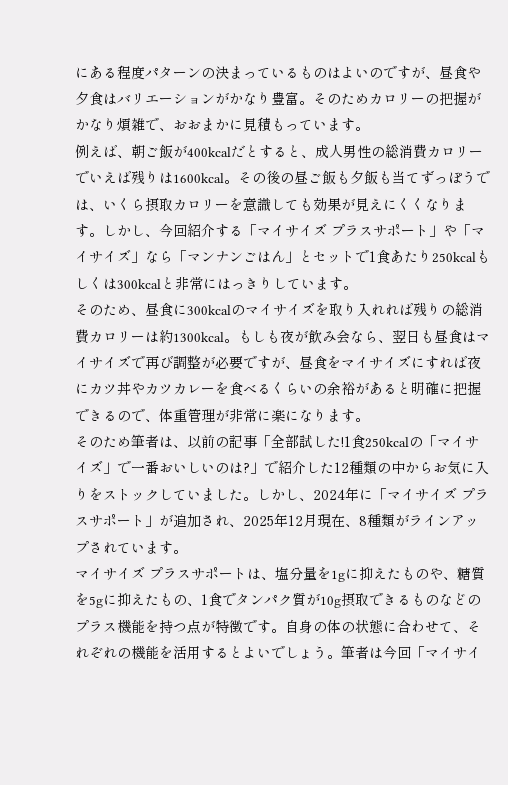にある程度パターンの決まっているものはよいのですが、昼食や夕食はバリエーションがかなり豊富。そのためカロリーの把握がかなり煩雑で、おおまかに見積もっています。
例えば、朝ご飯が400kcalだとすると、成人男性の総消費カロリーでいえば残りは1600kcal。その後の昼ご飯も夕飯も当てずっぽうでは、いくら摂取カロリーを意識しても効果が見えにくくなります。しかし、今回紹介する「マイサイズ プラスサポート」や「マイサイズ」なら「マンナンごはん」とセットで1食あたり250kcalもしくは300kcalと非常にはっきりしています。
そのため、昼食に300kcalのマイサイズを取り入れれば残りの総消費カロリーは約1300kcal。もしも夜が飲み会なら、翌日も昼食はマイサイズで再び調整が必要ですが、昼食をマイサイズにすれば夜にカツ丼やカツカレーを食べるくらいの余裕があると明確に把握できるので、体重管理が非常に楽になります。
そのため筆者は、以前の記事「全部試した!1食250kcalの「マイサイズ」で一番おいしいのは?」で紹介した12種類の中からお気に入りをストックしていました。しかし、2024年に「マイサイズ プラスサポート」が追加され、2025年12月現在、8種類がラインアップされています。
マイサイズ プラスサポートは、塩分量を1gに抑えたものや、糖質を5gに抑えたもの、1食でタンパク質が10g摂取できるものなどのプラス機能を持つ点が特徴です。自身の体の状態に合わせて、それぞれの機能を活用するとよいでしょう。筆者は今回「マイサイ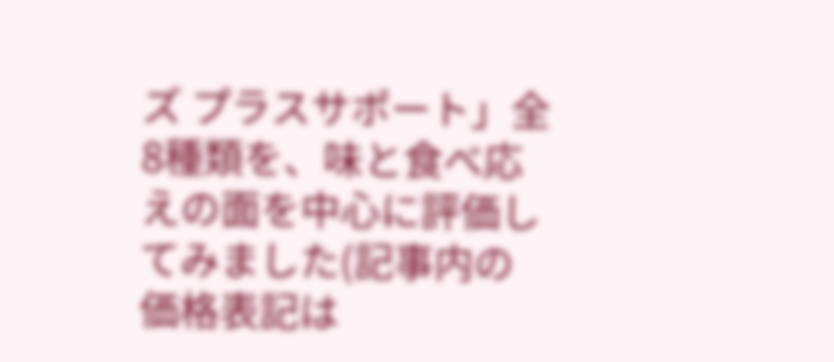ズ プラスサポート」全8種類を、味と食べ応えの面を中心に評価してみました(記事内の価格表記は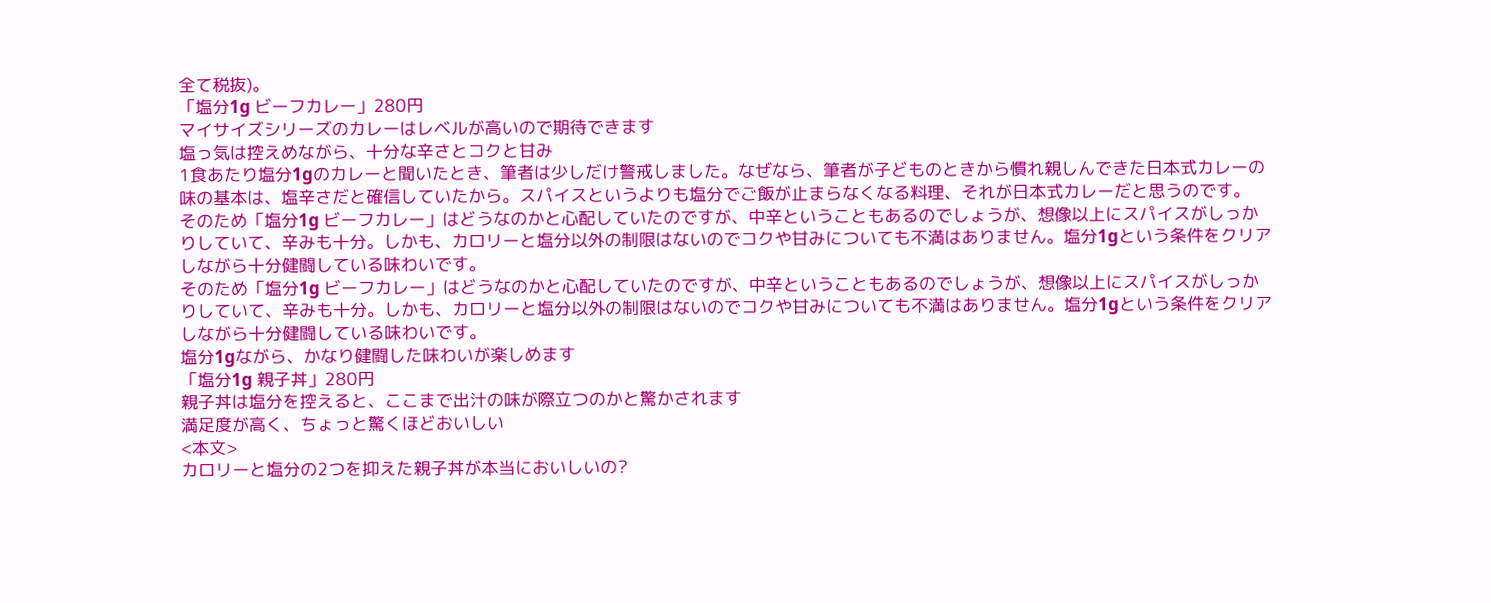全て税抜)。
「塩分1g ビーフカレー」280円
マイサイズシリーズのカレーはレベルが高いので期待できます
塩っ気は控えめながら、十分な辛さとコクと甘み
1食あたり塩分1gのカレーと聞いたとき、筆者は少しだけ警戒しました。なぜなら、筆者が子どものときから慣れ親しんできた日本式カレーの味の基本は、塩辛さだと確信していたから。スパイスというよりも塩分でご飯が止まらなくなる料理、それが日本式カレーだと思うのです。
そのため「塩分1g ビーフカレー」はどうなのかと心配していたのですが、中辛ということもあるのでしょうが、想像以上にスパイスがしっかりしていて、辛みも十分。しかも、カロリーと塩分以外の制限はないのでコクや甘みについても不満はありません。塩分1gという条件をクリアしながら十分健闘している味わいです。
そのため「塩分1g ビーフカレー」はどうなのかと心配していたのですが、中辛ということもあるのでしょうが、想像以上にスパイスがしっかりしていて、辛みも十分。しかも、カロリーと塩分以外の制限はないのでコクや甘みについても不満はありません。塩分1gという条件をクリアしながら十分健闘している味わいです。
塩分1gながら、かなり健闘した味わいが楽しめます
「塩分1g 親子丼」280円
親子丼は塩分を控えると、ここまで出汁の味が際立つのかと驚かされます
満足度が高く、ちょっと驚くほどおいしい
<本文>
カロリーと塩分の2つを抑えた親子丼が本当においしいの?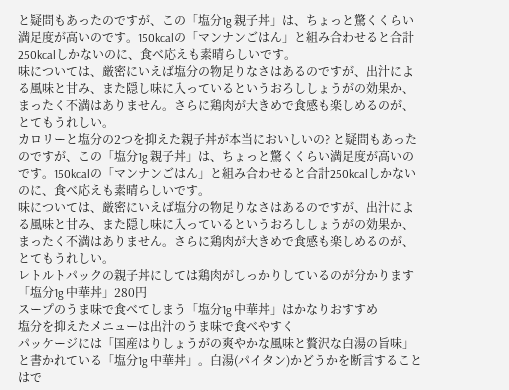と疑問もあったのですが、この「塩分1g 親子丼」は、ちょっと驚くくらい満足度が高いのです。150kcalの「マンナンごはん」と組み合わせると合計250kcalしかないのに、食べ応えも素晴らしいです。
味については、厳密にいえば塩分の物足りなさはあるのですが、出汁による風味と甘み、また隠し味に入っているというおろししょうがの効果か、まったく不満はありません。さらに鶏肉が大きめで食感も楽しめるのが、とてもうれしい。
カロリーと塩分の2つを抑えた親子丼が本当においしいの? と疑問もあったのですが、この「塩分1g 親子丼」は、ちょっと驚くくらい満足度が高いのです。150kcalの「マンナンごはん」と組み合わせると合計250kcalしかないのに、食べ応えも素晴らしいです。
味については、厳密にいえば塩分の物足りなさはあるのですが、出汁による風味と甘み、また隠し味に入っているというおろししょうがの効果か、まったく不満はありません。さらに鶏肉が大きめで食感も楽しめるのが、とてもうれしい。
レトルトパックの親子丼にしては鶏肉がしっかりしているのが分かります
「塩分1g 中華丼」280円
スープのうま味で食べてしまう「塩分1g 中華丼」はかなりおすすめ
塩分を抑えたメニューは出汁のうま味で食べやすく
パッケージには「国産はりしょうがの爽やかな風味と贅沢な白湯の旨味」と書かれている「塩分1g 中華丼」。白湯(パイタン)かどうかを断言することはで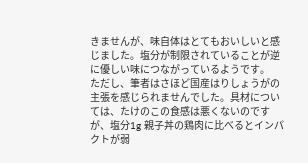きませんが、味自体はとてもおいしいと感じました。塩分が制限されていることが逆に優しい味につながっているようです。
ただし、筆者はさほど国産はりしょうがの主張を感じられませんでした。具材については、たけのこの食感は悪くないのですが、塩分1g 親子丼の鶏肉に比べるとインパクトが弱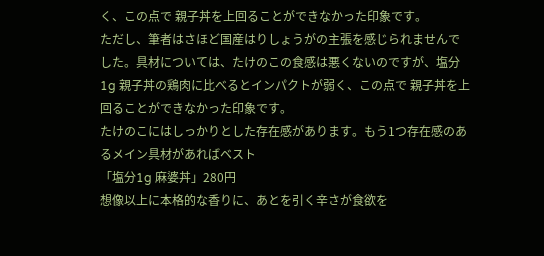く、この点で 親子丼を上回ることができなかった印象です。
ただし、筆者はさほど国産はりしょうがの主張を感じられませんでした。具材については、たけのこの食感は悪くないのですが、塩分1g 親子丼の鶏肉に比べるとインパクトが弱く、この点で 親子丼を上回ることができなかった印象です。
たけのこにはしっかりとした存在感があります。もう1つ存在感のあるメイン具材があればベスト
「塩分1g 麻婆丼」280円
想像以上に本格的な香りに、あとを引く辛さが食欲を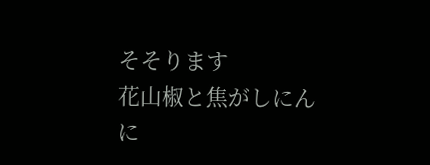そそります
花山椒と焦がしにんに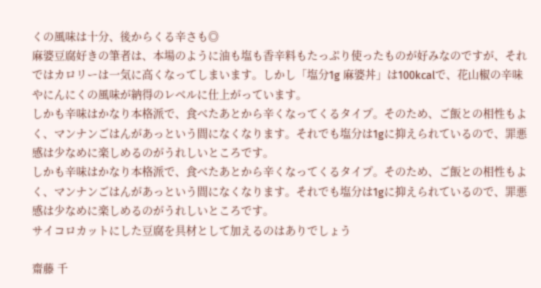くの風味は十分、後からくる辛さも◎
麻婆豆腐好きの筆者は、本場のように油も塩も香辛料もたっぷり使ったものが好みなのですが、それではカロリーは一気に高くなってしまいます。しかし「塩分1g 麻婆丼」は100kcalで、花山椒の辛味やにんにくの風味が納得のレベルに仕上がっています。
しかも辛味はかなり本格派で、食べたあとから辛くなってくるタイプ。そのため、ご飯との相性もよく、マンナンごはんがあっという間になくなります。それでも塩分は1gに抑えられているので、罪悪感は少なめに楽しめるのがうれしいところです。
しかも辛味はかなり本格派で、食べたあとから辛くなってくるタイプ。そのため、ご飯との相性もよく、マンナンごはんがあっという間になくなります。それでも塩分は1gに抑えられているので、罪悪感は少なめに楽しめるのがうれしいところです。
サイコロカットにした豆腐を具材として加えるのはありでしょう

齋藤 千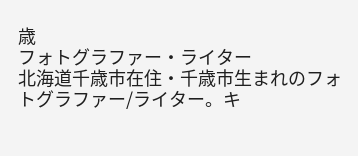歳
フォトグラファー・ライター
北海道千歳市在住・千歳市生まれのフォトグラファー/ライター。キ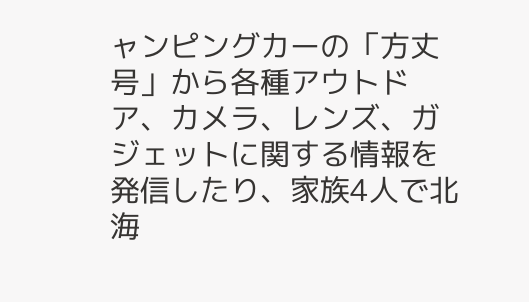ャンピングカーの「方丈号」から各種アウトドア、カメラ、レンズ、ガジェットに関する情報を発信したり、家族4人で北海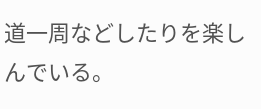道一周などしたりを楽しんでいる。